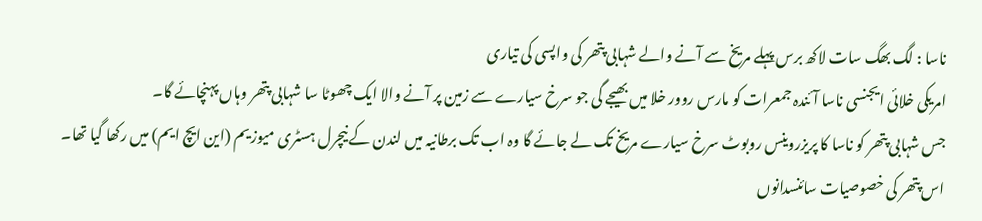ناسا : لگ بھگ سات لاکھ برس پہلے مریخ سے آنے والے شہابی پتھر کی واپسی کی تیاری
امریکی خلائی ایجنسی ناسا آئندہ جمعرات کو مارس روور خلا میں بھیجے گی جو سرخ سیارے سے زمین پر آنے والا ایک چھوٹا سا شہابی پتھر وہاں پہنچائے گا۔
جس شہابی پتھر کو ناسا کا پریزروینس روبوٹ سرخ سیارے مریخ تک لے جائے گا وہ اب تک برطانیہ میں لندن کے نیچرل ہسٹری میوزیم (این ایچ ایم) میں رکھا گیا تھا۔
اس پتھر کی خصوصیات سائنسدانوں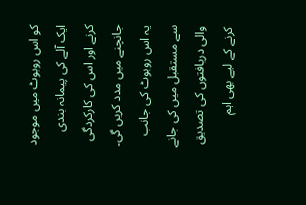کو اس روبوٹ میں موجود ایک آلے کی پیمانہ بندی کرنے اور اس کی کارکردگی جانچنے میں مدد کریں گی۔ یہ اس روبوٹ کی جانب سے مستقبل میں کی جانے والی دریافتوں کی تصدیق کرنے کے لیے بھی اہم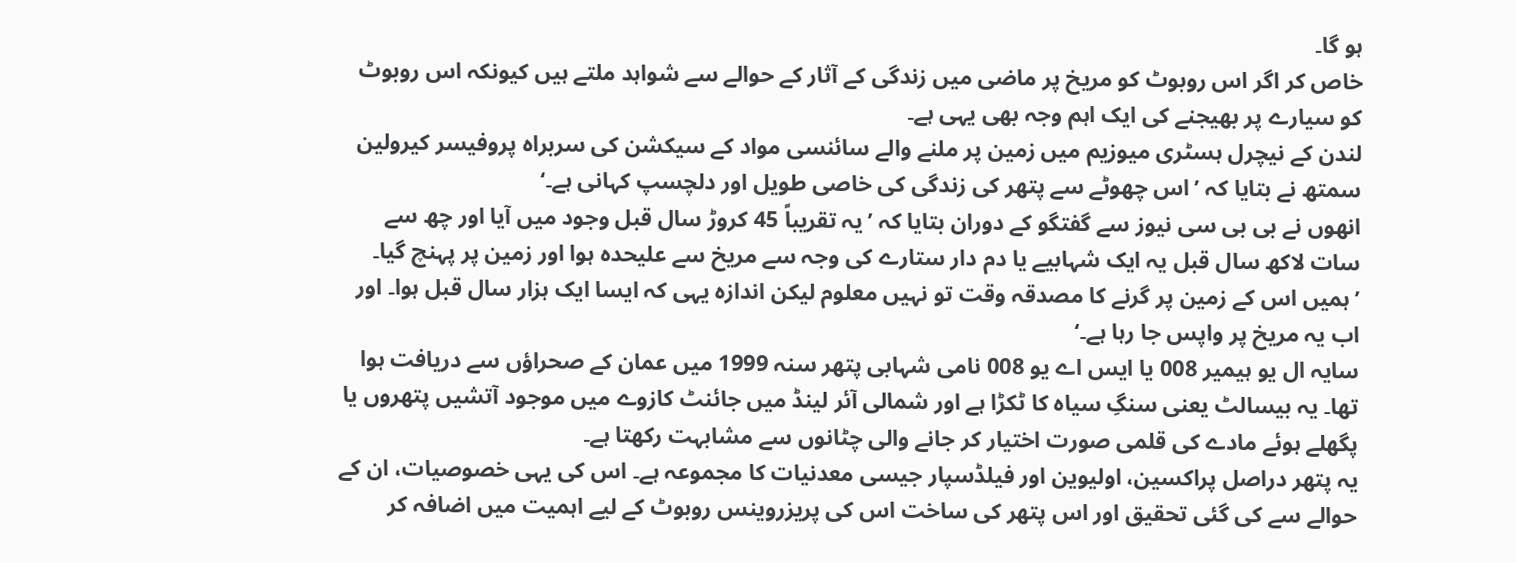ہو گا۔
خاص کر اگر اس روبوٹ کو مریخ پر ماضی میں زندگی کے آثار کے حوالے سے شواہد ملتے ہیں کیونکہ اس روبوٹ کو سیارے پر بھیجنے کی ایک اہم وجہ بھی یہی ہے۔
لندن کے نیچرل ہسٹری میوزیم میں زمین پر ملنے والے سائنسی مواد کے سیکشن کی سربراہ پروفیسر کیرولین سمتھ نے بتایا کہ ’اس چھوٹے سے پتھر کی زندگی کی خاصی طویل اور دلچسپ کہانی ہے۔‘
انھوں نے بی بی سی نیوز سے گفتگو کے دوران بتایا کہ ’یہ تقریباً 45 کروڑ سال قبل وجود میں آیا اور چھ سے سات لاکھ سال قبل یہ ایک شہابیے یا دم دار ستارے کی وجہ سے مریخ سے علیحدہ ہوا اور زمین پر پہنچ گیا۔
’ہمیں اس کے زمین پر گرنے کا مصدقہ وقت تو نہیں معلوم لیکن اندازہ یہی کہ ایسا ایک ہزار سال قبل ہوا۔ اور اب یہ مریخ پر واپس جا رہا ہے۔‘
سایہ ال یو ہیمیر 008 یا ایس اے یو 008 نامی شہابی پتھر سنہ 1999 میں عمان کے صحراؤں سے دریافت ہوا تھا۔ یہ بیسالٹ یعنی سنگِ سیاہ کا ٹکڑا ہے اور شمالی آئر لینڈ میں جائنٹ کازوے میں موجود آتشیں پتھروں یا پگھلے ہوئے مادے کی قلمی صورت اختیار کر جانے والی چٹانوں سے مشابہت رکھتا ہے۔
یہ پتھر دراصل پراکسین، اولیوین اور فیلڈسپار جیسی معدنیات کا مجموعہ ہے۔ اس کی یہی خصوصیات، ان کے حوالے سے کی گئی تحقیق اور اس پتھر کی ساخت اس کی پریزروینس روبوٹ کے لیے اہمیت میں اضافہ کر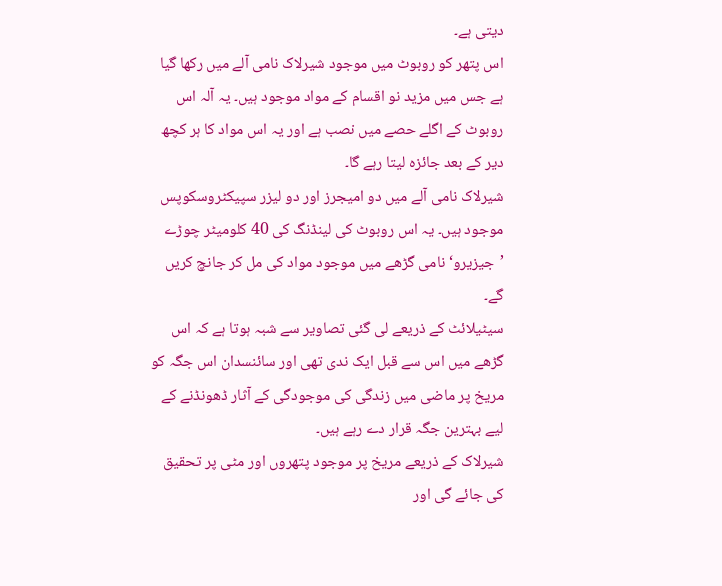دیتی ہے۔
اس پتھر کو روبوٹ میں موجود شیرلاک نامی آلے میں رکھا گیا ہے جس میں مزید نو اقسام کے مواد موجود ہیں۔ یہ آلہ اس روبوٹ کے اگلے حصے میں نصب ہے اور یہ اس مواد کا ہر کچھ دیر کے بعد جائزہ لیتا رہے گا۔
شیرلاک نامی آلے میں دو امیجرز اور دو لیزر سپیکٹروسکوپس موجود ہیں۔ یہ اس روبوٹ کی لینڈنگ کی 40 کلومیٹر چوڑے ’جیزیرو‘ نامی گڑھے میں موجود مواد کی مل کر جانچ کریں گے۔
سیٹیلائٹ کے ذریعے لی گئی تصاویر سے شبہ ہوتا ہے کہ اس گڑھے میں اس سے قبل ایک ندی تھی اور سائنسدان اس جگہ کو مریخ پر ماضی میں زندگی کی موجودگی کے آثار ڈھونڈنے کے لیے بہترین جگہ قرار دے رہے ہیں۔
شیرلاک کے ذریعے مریخ پر موجود پتھروں اور مٹی پر تحقیق کی جائے گی اور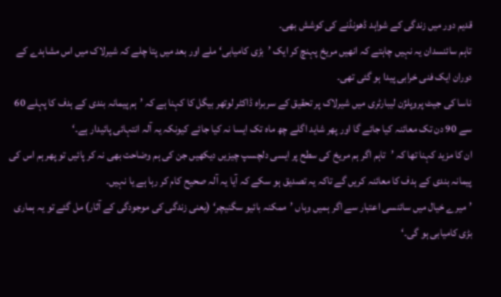قدیم دور میں زندگی کے شواہد ڈھونڈنے کی کوشش بھی۔
تاہم سائنسدان یہ نہیں چاہتے کہ انھیں مریخ پہنچ کر ایک ’بڑی کامیابی‘ ملے اور بعد میں پتا چلے کہ شیرلاک میں اس مشاہدے کے دوران ایک فنی خرابی پیدا ہو گئی تھی۔
ناسا کی جیٹ پروپلژن لیبارٹری میں شیرلاک پر تحقیق کے سربراہ ڈاکٹر لوتھر بیگل کا کہنا ہے کہ ’ہم پیمانہ بندی کے ہدف کا پہلے 60 سے 90 دن تک معائنہ کیا جائے گا اور پھر شاید اگلے چھ ماہ تک ایسا نہ کیا جائے کیونکہ یہ آلہ انتہائی پائیدار ہے۔‘
ان کا مزید کہنا تھا کہ ’تاہم اگر ہم مریخ کی سطح پر ایسی دلچسپ چیزیں دیکھیں جن کی ہم وضاحت بھی نہ کر پائیں تو پھر ہم اس کی پیمانہ بندی کے ہدف کا معائنہ کریں گے تاکہ یہ تصدیق ہو سکے کہ آیا یہ آلہ صحیح کام کر رہا ہے یا نہیں۔
’میرے خیال میں سائنسی اعتبار سے اگر ہمیں وہاں ’ممکنہ بائیو سگنیچر‘ (یعنی زندگی کی موجودگی کے آثار) مل گئے تو یہ ہماری بڑی کامیابی ہو گی۔‘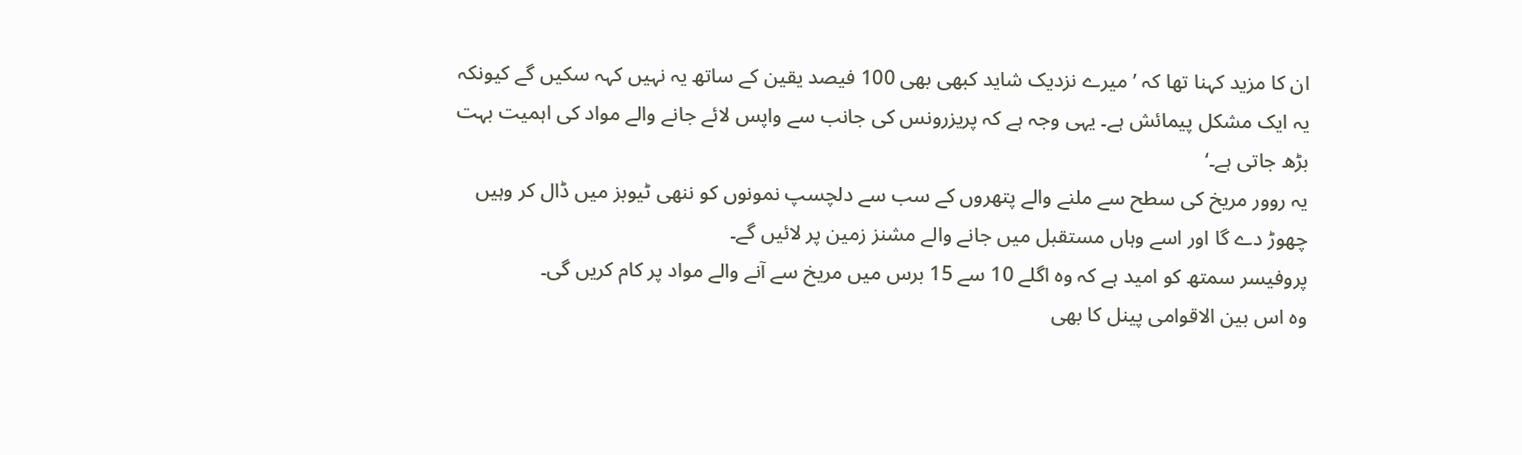ان کا مزید کہنا تھا کہ ’میرے نزدیک شاید کبھی بھی 100 فیصد یقین کے ساتھ یہ نہیں کہہ سکیں گے کیونکہ یہ ایک مشکل پیمائش ہے۔ یہی وجہ ہے کہ پریزرونس کی جانب سے واپس لائے جانے والے مواد کی اہمیت بہت بڑھ جاتی ہے۔‘
یہ روور مریخ کی سطح سے ملنے والے پتھروں کے سب سے دلچسپ نمونوں کو ننھی ٹیوبز میں ڈال کر وہیں چھوڑ دے گا اور اسے وہاں مستقبل میں جانے والے مشنز زمین پر لائیں گے۔
پروفیسر سمتھ کو امید ہے کہ وہ اگلے 10 سے 15 برس میں مریخ سے آنے والے مواد پر کام کریں گی۔
وہ اس بین الاقوامی پینل کا بھی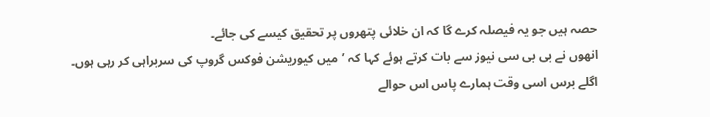حصہ ہیں جو یہ فیصلہ کرے گا کہ ان خلائی پتھروں پر تحقیق کیسے کی جائے۔
انھوں نے بی بی سی نیوز سے بات کرتے ہوئے کہا کہ ’میں کیوریشن فوکس گروپ کی سربراہی کر رہی ہوں۔ اگلے برس اسی وقت ہمارے پاس اس حوالے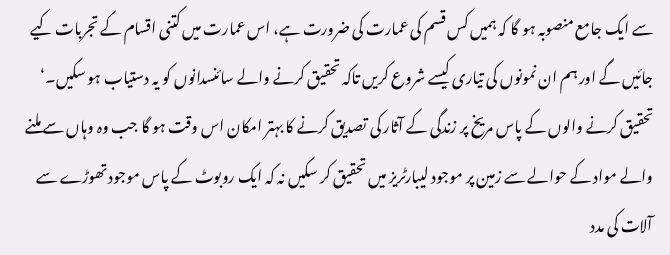سے ایک جامع منصوبہ ہو گا کہ ہمیں کس قسم کی عمارت کی ضرورت ہے، اس عمارت میں کتنی اقسام کے تجربات کیے جائیں گے اور ہم ان نمونوں کی تیاری کیسے شروع کریں تاکہ تحقیق کرنے والے سائنسدانوں کو یہ دستیاب ہو سکیں۔‘
تحقیق کرنے والوں کے پاس مریخ پر زندگی کے آثار کی تصدیق کرنے کا بہتر امکان اس وقت ہو گا جب وہ وہاں سے ملنے والے مواد کے حوالے سے زمین پر موجود لیبارٹریز میں تحقیق کر سکیں نہ کہ ایک روبوٹ کے پاس موجود تھوڑے سے آلات کی مدد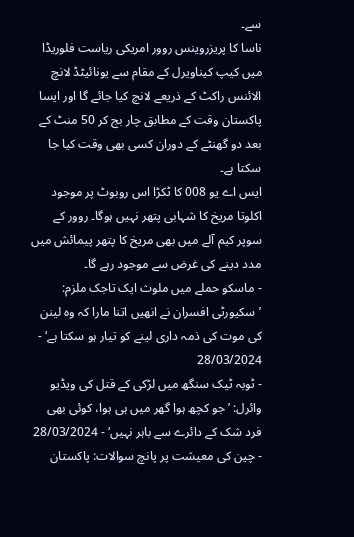سے۔
ناسا کا پریزروینس روور امریکی ریاست فلوریڈا میں کیپ کیناویرل کے مقام سے یونائیٹڈ لانچ الائنس راکٹ کے ذریعے لانچ کیا جائے گا اور ایسا پاکستان وقت کے مطابق چار بج کر 50 منٹ کے بعد دو گھنٹے کے دوران کسی بھی وقت کیا جا سکتا ہے۔
ایس اے یو 008 کا ٹکڑا اس روبوٹ پر موجود اکلوتا مریخ کا شہابی پتھر نہیں ہوگا۔ روور کے سوپر کیم آلے میں بھی مریخ کا پتھر پیمائش میں مدد دینے کی غرض سے موجود رہے گا۔
- ماسکو حملے میں ملوث ایک تاجک ملزم: ’سکیورٹی افسران نے انھیں اتنا مارا کہ وہ لینن کی موت کی ذمہ داری لینے کو تیار ہو سکتا ہے‘ - 28/03/2024
- ٹوبہ ٹیک سنگھ میں لڑکی کے قتل کی ویڈیو وائرل: ’جو کچھ ہوا گھر میں ہی ہوا، کوئی بھی فرد شک کے دائرے سے باہر نہیں‘ - 28/03/2024
- چین کی معیشت پر پانچ سوالات: پاکستان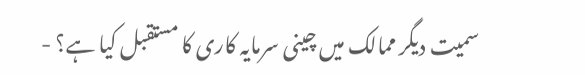سمیت دیگر ممالک میں چینی سرمایہ کاری کا مستقبل کیا ہے؟ -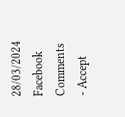28/03/2024
Facebook Comments - Accept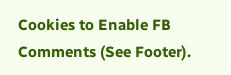Cookies to Enable FB Comments (See Footer).